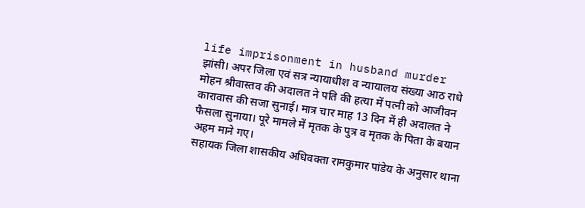life imprisonment in husband murder
झांसी। अपर जिला एवं सत्र न्यायाधीश व न्यायालय संख्या आठ राधे मोहन श्रीवास्तव की अदालत ने पति की हत्या में पत्नी को आजीवन कारावास की सजा सुनाई। मात्र चार माह 13 दिन में ही अदालत ने फैसला सुनाया। पूरे मामले में मृतक के पुत्र व मृतक के पिता के बयान अहम माने गए।
सहायक जिला शासकीय अधिवक्ता रामकुमार पांडेय के अनुसार थाना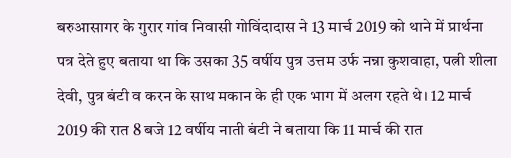बरुआसागर के गुरार गांव निवासी गोविंदादास ने 13 मार्च 2019 को थाने में प्रार्थना पत्र देते हुए बताया था कि उसका 35 वर्षीय पुत्र उत्तम उर्फ नन्ना कुशवाहा, पत्नी शीला देवी, पुत्र बंटी व करन के साथ मकान के ही एक भाग में अलग रहते थे। 12 मार्च 2019 की रात 8 बजे 12 वर्षीय नाती बंटी ने बताया कि 11 मार्च की रात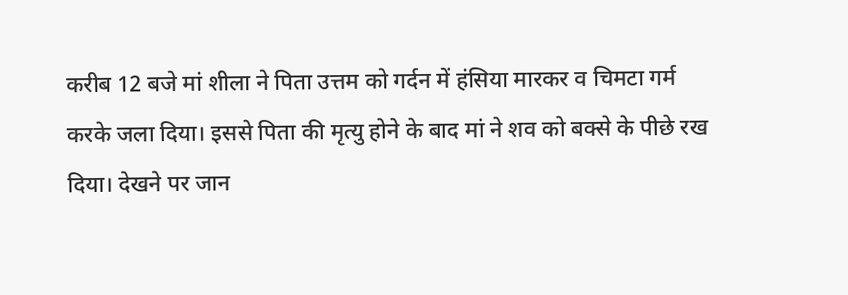करीब 12 बजे मां शीला ने पिता उत्तम को गर्दन में हंसिया मारकर व चिमटा गर्म करके जला दिया। इससे पिता की मृत्यु होने के बाद मां ने शव को बक्से के पीछे रख दिया। देखने पर जान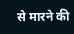से मारने की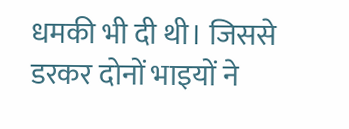धमकी भी दी थी। जिससे डरकर दोनों भाइयों ने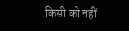किसी को नहीं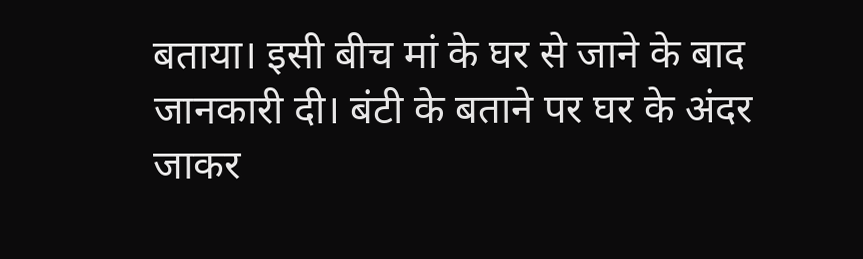बताया। इसी बीच मां के घर से जाने के बाद जानकारी दी। बंटी के बताने पर घर के अंदर जाकर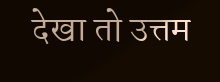देखा तो उत्तम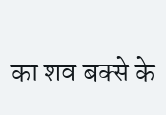का शव बक्से के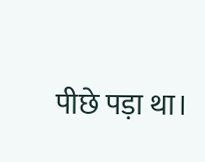पीछे पड़ा था।